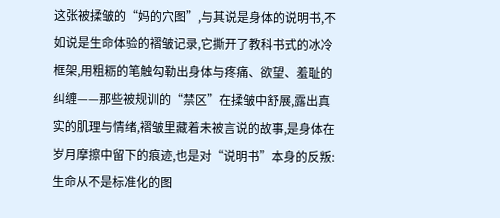这张被揉皱的“妈的穴图”,与其说是身体的说明书,不如说是生命体验的褶皱记录,它撕开了教科书式的冰冷框架,用粗粝的笔触勾勒出身体与疼痛、欲望、羞耻的纠缠——那些被规训的“禁区”在揉皱中舒展,露出真实的肌理与情绪,褶皱里藏着未被言说的故事,是身体在岁月摩擦中留下的痕迹,也是对“说明书”本身的反叛:生命从不是标准化的图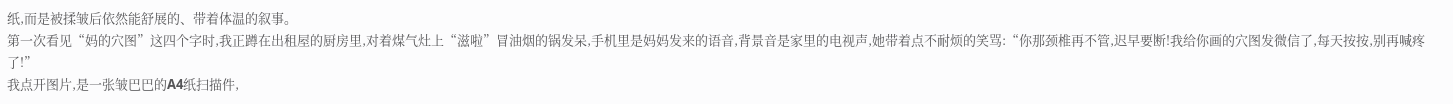纸,而是被揉皱后依然能舒展的、带着体温的叙事。
第一次看见“妈的穴图”这四个字时,我正蹲在出租屋的厨房里,对着煤气灶上“滋啦”冒油烟的锅发呆,手机里是妈妈发来的语音,背景音是家里的电视声,她带着点不耐烦的笑骂:“你那颈椎再不管,迟早要断!我给你画的穴图发微信了,每天按按,别再喊疼了!”
我点开图片,是一张皱巴巴的A4纸扫描件,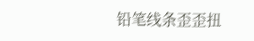铅笔线条歪歪扭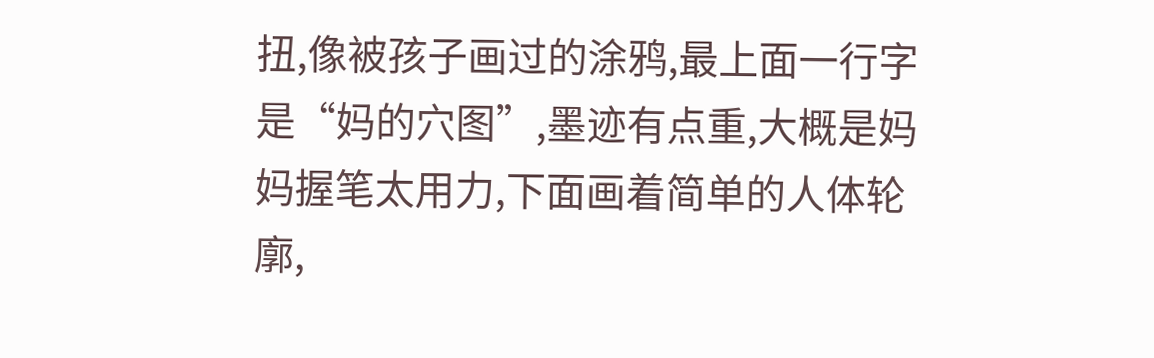扭,像被孩子画过的涂鸦,最上面一行字是“妈的穴图”,墨迹有点重,大概是妈妈握笔太用力,下面画着简单的人体轮廓,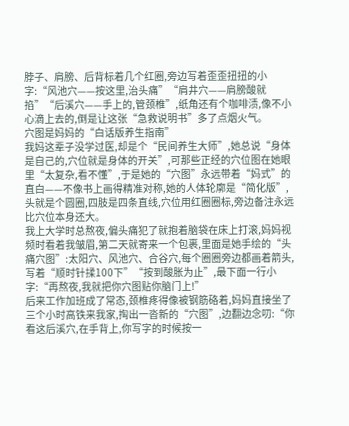脖子、肩膀、后背标着几个红圈,旁边写着歪歪扭扭的小字:“风池穴——按这里,治头痛”“肩井穴——肩膀酸就掐”“后溪穴——手上的,管颈椎”,纸角还有个咖啡渍,像不小心滴上去的,倒是让这张“急救说明书”多了点烟火气。
穴图是妈妈的“白话版养生指南”
我妈这辈子没学过医,却是个“民间养生大师”,她总说“身体是自己的,穴位就是身体的开关”,可那些正经的穴位图在她眼里“太复杂,看不懂”,于是她的“穴图”永远带着“妈式”的直白——不像书上画得精准对称,她的人体轮廓是“简化版”,头就是个圆圈,四肢是四条直线,穴位用红圈圈标,旁边备注永远比穴位本身还大。
我上大学时总熬夜,偏头痛犯了就抱着脑袋在床上打滚,妈妈视频时看着我皱眉,第二天就寄来一个包裹,里面是她手绘的“头痛穴图”:太阳穴、风池穴、合谷穴,每个圈圈旁边都画着箭头,写着“顺时针揉100下”“按到酸胀为止”,最下面一行小字:“再熬夜,我就把你穴图贴你脑门上!”
后来工作加班成了常态,颈椎疼得像被钢筋硌着,妈妈直接坐了三个小时高铁来我家,掏出一沓新的“穴图”,边翻边念叨:“你看这后溪穴,在手背上,你写字的时候按一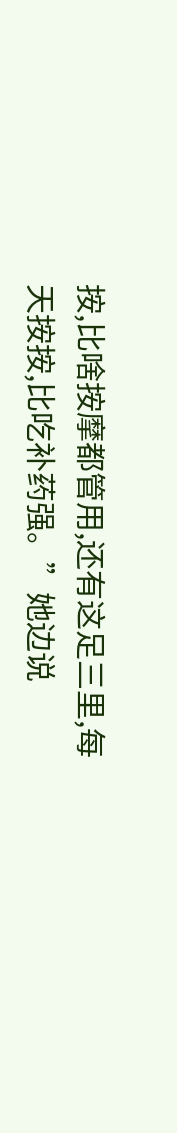按,比啥按摩都管用,还有这足三里,每天按按,比吃补药强。”她边说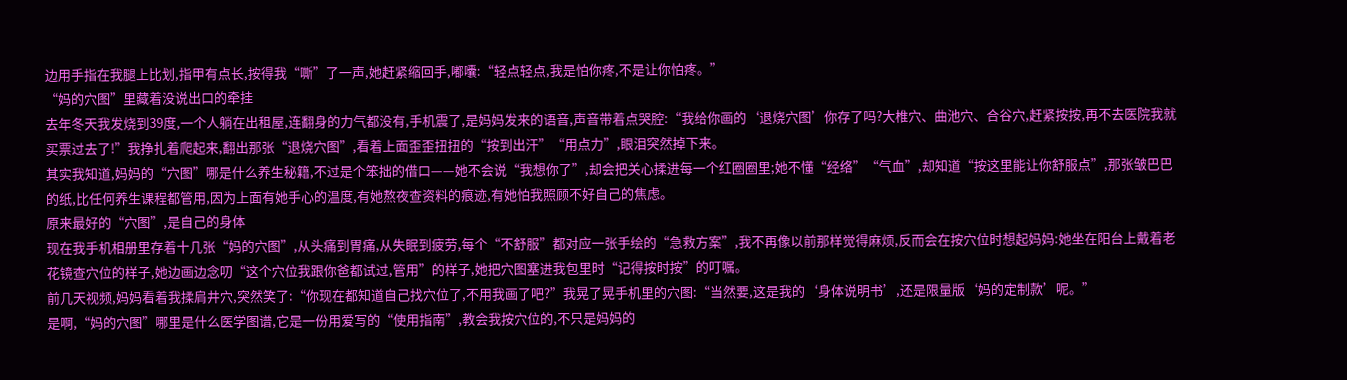边用手指在我腿上比划,指甲有点长,按得我“嘶”了一声,她赶紧缩回手,嘟囔:“轻点轻点,我是怕你疼,不是让你怕疼。”
“妈的穴图”里藏着没说出口的牵挂
去年冬天我发烧到39度,一个人躺在出租屋,连翻身的力气都没有,手机震了,是妈妈发来的语音,声音带着点哭腔:“我给你画的‘退烧穴图’你存了吗?大椎穴、曲池穴、合谷穴,赶紧按按,再不去医院我就买票过去了!”我挣扎着爬起来,翻出那张“退烧穴图”,看着上面歪歪扭扭的“按到出汗”“用点力”,眼泪突然掉下来。
其实我知道,妈妈的“穴图”哪是什么养生秘籍,不过是个笨拙的借口——她不会说“我想你了”,却会把关心揉进每一个红圈圈里;她不懂“经络”“气血”,却知道“按这里能让你舒服点”,那张皱巴巴的纸,比任何养生课程都管用,因为上面有她手心的温度,有她熬夜查资料的痕迹,有她怕我照顾不好自己的焦虑。
原来最好的“穴图”,是自己的身体
现在我手机相册里存着十几张“妈的穴图”,从头痛到胃痛,从失眠到疲劳,每个“不舒服”都对应一张手绘的“急救方案”,我不再像以前那样觉得麻烦,反而会在按穴位时想起妈妈:她坐在阳台上戴着老花镜查穴位的样子,她边画边念叨“这个穴位我跟你爸都试过,管用”的样子,她把穴图塞进我包里时“记得按时按”的叮嘱。
前几天视频,妈妈看着我揉肩井穴,突然笑了:“你现在都知道自己找穴位了,不用我画了吧?”我晃了晃手机里的穴图:“当然要,这是我的‘身体说明书’,还是限量版‘妈的定制款’呢。”
是啊,“妈的穴图”哪里是什么医学图谱,它是一份用爱写的“使用指南”,教会我按穴位的,不只是妈妈的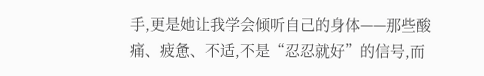手,更是她让我学会倾听自己的身体——那些酸痛、疲惫、不适,不是“忍忍就好”的信号,而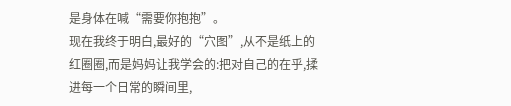是身体在喊“需要你抱抱”。
现在我终于明白,最好的“穴图”,从不是纸上的红圈圈,而是妈妈让我学会的:把对自己的在乎,揉进每一个日常的瞬间里,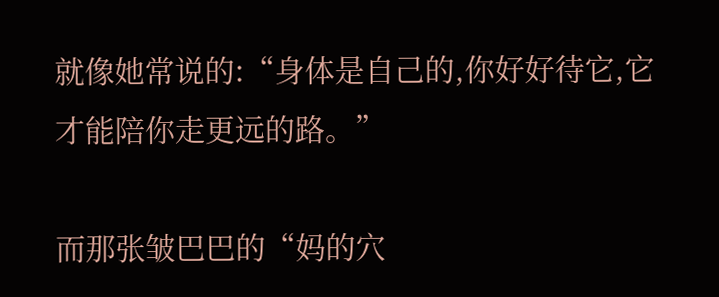就像她常说的:“身体是自己的,你好好待它,它才能陪你走更远的路。”

而那张皱巴巴的“妈的穴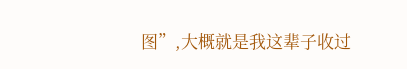图”,大概就是我这辈子收过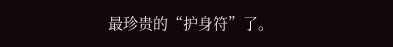最珍贵的“护身符”了。